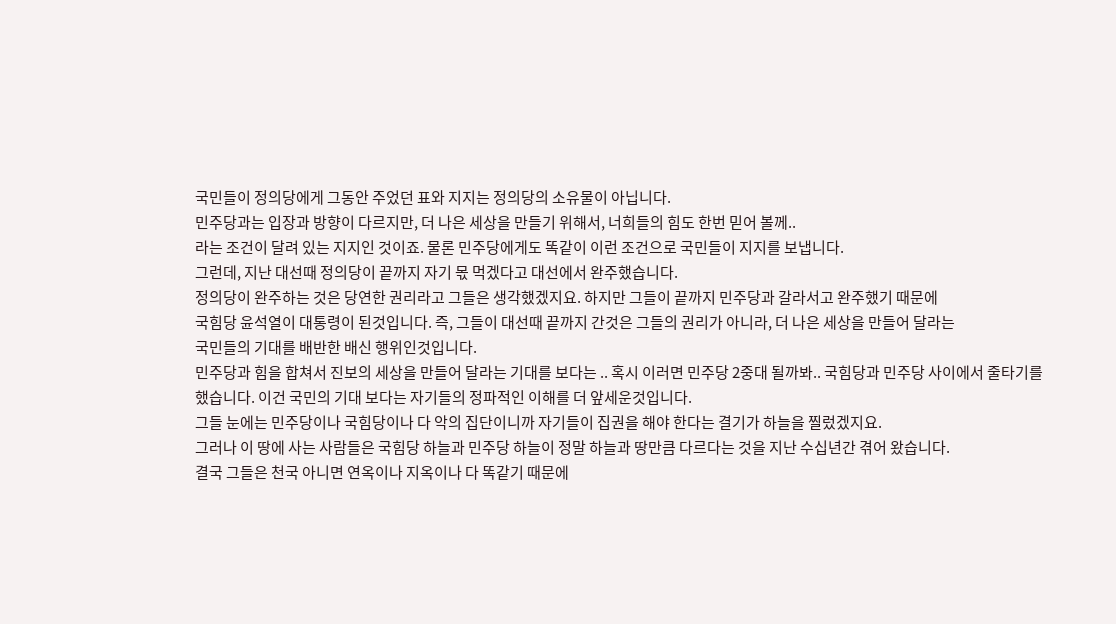국민들이 정의당에게 그동안 주었던 표와 지지는 정의당의 소유물이 아닙니다.
민주당과는 입장과 방향이 다르지만, 더 나은 세상을 만들기 위해서, 너희들의 힘도 한번 믿어 볼께..
라는 조건이 달려 있는 지지인 것이죠. 물론 민주당에게도 똑같이 이런 조건으로 국민들이 지지를 보냅니다.
그런데, 지난 대선때 정의당이 끝까지 자기 몫 먹겠다고 대선에서 완주했습니다.
정의당이 완주하는 것은 당연한 권리라고 그들은 생각했겠지요. 하지만 그들이 끝까지 민주당과 갈라서고 완주했기 때문에
국힘당 윤석열이 대통령이 된것입니다. 즉, 그들이 대선때 끝까지 간것은 그들의 권리가 아니라, 더 나은 세상을 만들어 달라는
국민들의 기대를 배반한 배신 행위인것입니다.
민주당과 힘을 합쳐서 진보의 세상을 만들어 달라는 기대를 보다는 .. 혹시 이러면 민주당 2중대 될까봐.. 국힘당과 민주당 사이에서 줄타기를 했습니다. 이건 국민의 기대 보다는 자기들의 정파적인 이해를 더 앞세운것입니다.
그들 눈에는 민주당이나 국힘당이나 다 악의 집단이니까 자기들이 집권을 해야 한다는 결기가 하늘을 찔렀겠지요.
그러나 이 땅에 사는 사람들은 국힘당 하늘과 민주당 하늘이 정말 하늘과 땅만큼 다르다는 것을 지난 수십년간 겪어 왔습니다.
결국 그들은 천국 아니면 연옥이나 지옥이나 다 똑같기 때문에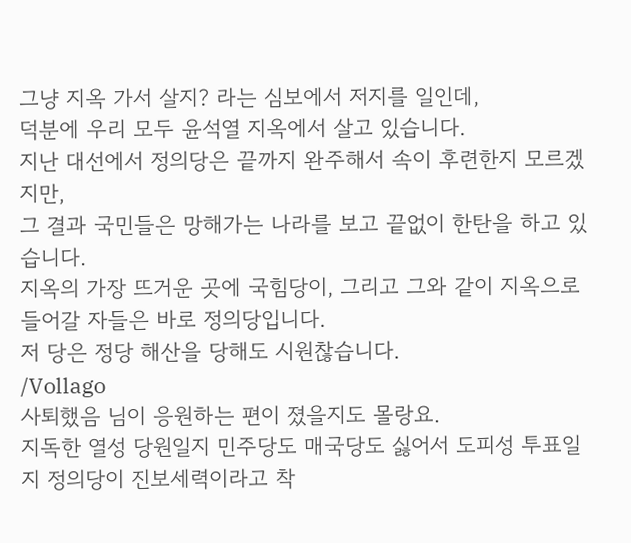그냥 지옥 가서 살지? 라는 심보에서 저지를 일인데,
덕분에 우리 모두 윤석열 지옥에서 살고 있습니다.
지난 대선에서 정의당은 끝까지 완주해서 속이 후련한지 모르겠지만,
그 결과 국민들은 망해가는 나라를 보고 끝없이 한탄을 하고 있습니다.
지옥의 가장 뜨거운 곳에 국힘당이, 그리고 그와 같이 지옥으로 들어갈 자들은 바로 정의당입니다.
저 당은 정당 해산을 당해도 시원찮습니다.
/Vollago
사퇴했음 님이 응원하는 편이 졌을지도 몰랑요.
지독한 열성 당원일지 민주당도 매국당도 싫어서 도피성 투표일지 정의당이 진보세력이라고 착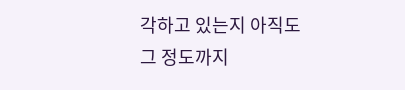각하고 있는지 아직도
그 정도까지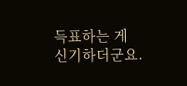득표하는 게 신기하더군요.